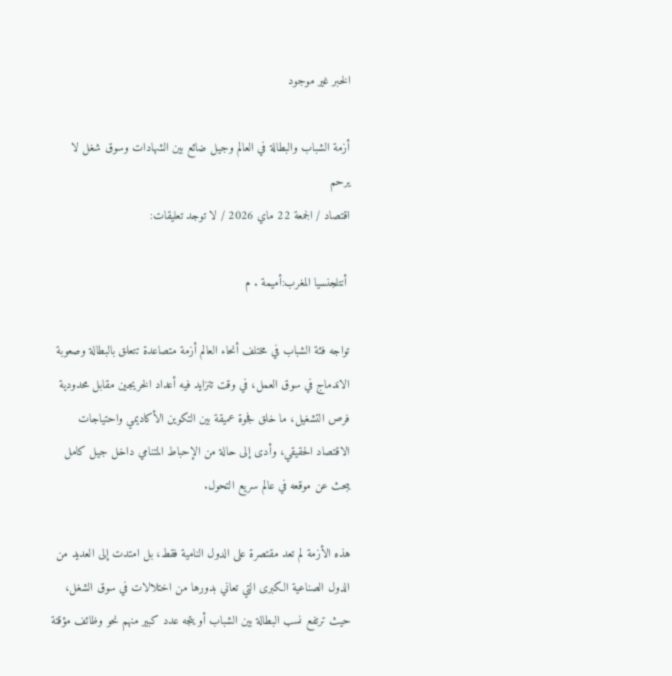الخبر غير موجود

أزمة الشباب والبطالة في العالم وجيل ضائع بين الشهادات وسوق شغل لا يرحم
اقتصاد / الجمعة 22 ماي 2026 / لا توجد تعليقات:

 أنتلجنسيا المغرب:أميمة . م

تواجه فئة الشباب في مختلف أنحاء العالم أزمة متصاعدة تتعلق بالبطالة وصعوبة الاندماج في سوق العمل، في وقت تتزايد فيه أعداد الخريجين مقابل محدودية فرص التشغيل، ما خلق فجوة عميقة بين التكوين الأكاديمي واحتياجات الاقتصاد الحقيقي، وأدى إلى حالة من الإحباط المتنامي داخل جيل كامل يبحث عن موقعه في عالم سريع التحول.

هذه الأزمة لم تعد مقتصرة على الدول النامية فقط، بل امتدت إلى العديد من الدول الصناعية الكبرى التي تعاني بدورها من اختلالات في سوق الشغل، حيث ترتفع نسب البطالة بين الشباب أو يتجه عدد كبير منهم نحو وظائف مؤقتة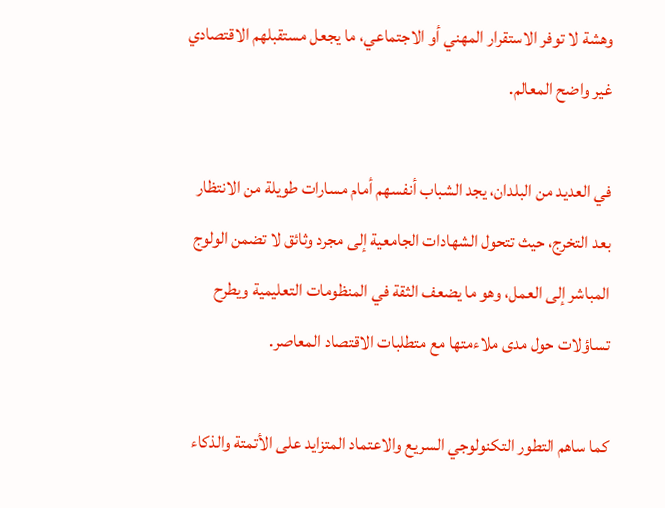وهشة لا توفر الاستقرار المهني أو الاجتماعي، ما يجعل مستقبلهم الاقتصادي غير واضح المعالم.

في العديد من البلدان، يجد الشباب أنفسهم أمام مسارات طويلة من الانتظار بعد التخرج، حيث تتحول الشهادات الجامعية إلى مجرد وثائق لا تضمن الولوج المباشر إلى العمل، وهو ما يضعف الثقة في المنظومات التعليمية ويطرح تساؤلات حول مدى ملاءمتها مع متطلبات الاقتصاد المعاصر.

كما ساهم التطور التكنولوجي السريع والاعتماد المتزايد على الأتمتة والذكاء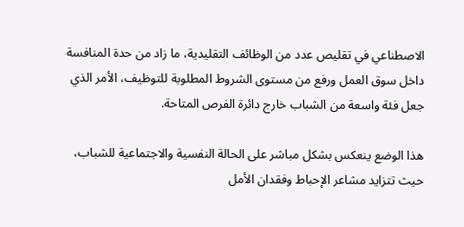الاصطناعي في تقليص عدد من الوظائف التقليدية، ما زاد من حدة المنافسة داخل سوق العمل ورفع من مستوى الشروط المطلوبة للتوظيف، الأمر الذي جعل فئة واسعة من الشباب خارج دائرة الفرص المتاحة.

هذا الوضع ينعكس بشكل مباشر على الحالة النفسية والاجتماعية للشباب، حيث تتزايد مشاعر الإحباط وفقدان الأمل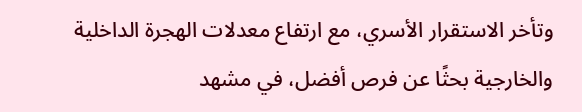وتأخر الاستقرار الأسري، مع ارتفاع معدلات الهجرة الداخلية والخارجية بحثًا عن فرص أفضل، في مشهد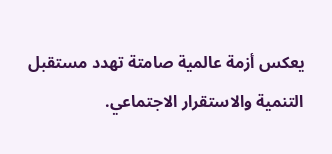يعكس أزمة عالمية صامتة تهدد مستقبل التنمية والاستقرار الاجتماعي.